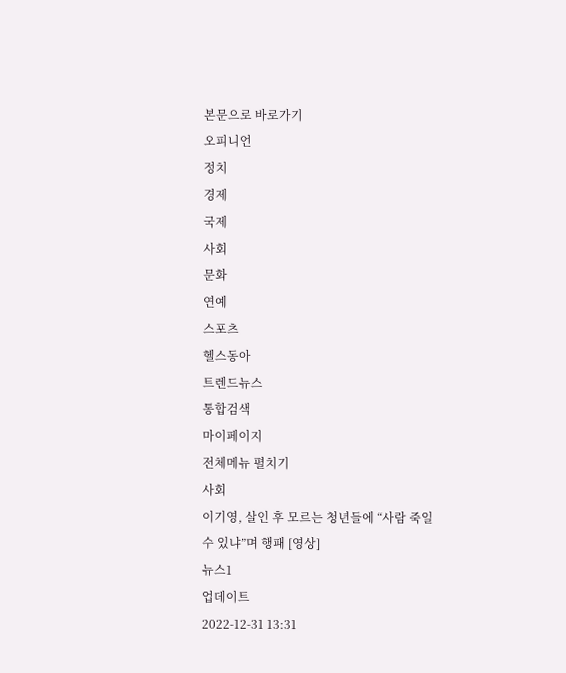본문으로 바로가기
오피니언
정치
경제
국제
사회
문화
연예
스포츠
헬스동아
트렌드뉴스
통합검색
마이페이지
전체메뉴 펼치기
사회
이기영, 살인 후 모르는 청년들에 “사람 죽일 수 있냐”며 행패 [영상]
뉴스1
업데이트
2022-12-31 13:31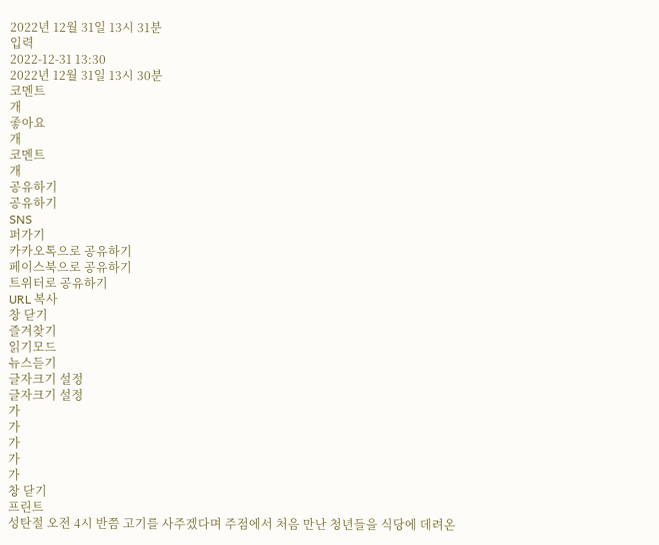2022년 12월 31일 13시 31분
입력
2022-12-31 13:30
2022년 12월 31일 13시 30분
코멘트
개
좋아요
개
코멘트
개
공유하기
공유하기
SNS
퍼가기
카카오톡으로 공유하기
페이스북으로 공유하기
트위터로 공유하기
URL 복사
창 닫기
즐겨찾기
읽기모드
뉴스듣기
글자크기 설정
글자크기 설정
가
가
가
가
가
창 닫기
프린트
성탄절 오전 4시 반쯤 고기를 사주겠다며 주점에서 처음 만난 청년들을 식당에 데려온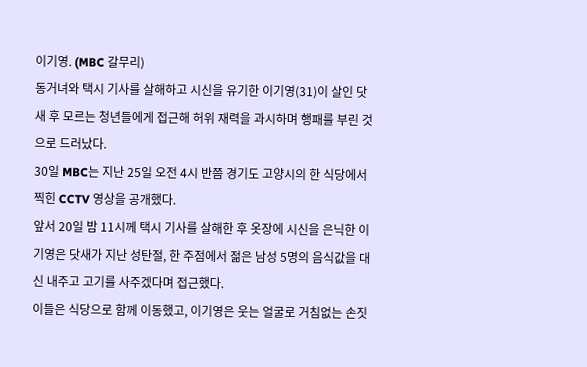이기영. (MBC 갈무리)
동거녀와 택시 기사를 살해하고 시신을 유기한 이기영(31)이 살인 닷새 후 모르는 청년들에게 접근해 허위 재력을 과시하며 행패를 부린 것으로 드러났다.
30일 MBC는 지난 25일 오전 4시 반쯤 경기도 고양시의 한 식당에서 찍힌 CCTV 영상을 공개했다.
앞서 20일 밤 11시께 택시 기사를 살해한 후 옷장에 시신을 은닉한 이기영은 닷새가 지난 성탄절, 한 주점에서 젊은 남성 5명의 음식값을 대신 내주고 고기를 사주겠다며 접근했다.
이들은 식당으로 함께 이동했고, 이기영은 웃는 얼굴로 거침없는 손짓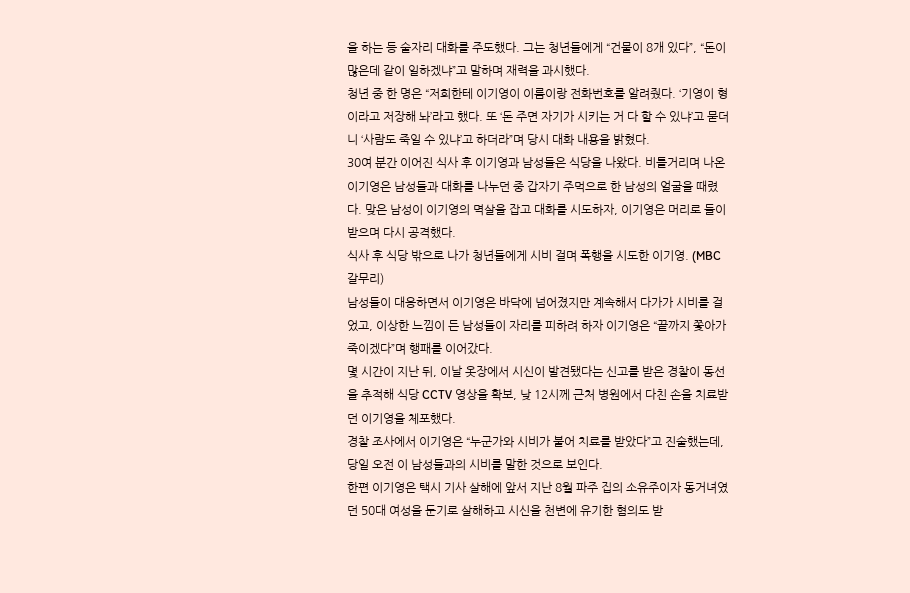을 하는 등 술자리 대화를 주도했다. 그는 청년들에게 “건물이 8개 있다”, “돈이 많은데 같이 일하겠냐”고 말하며 재력을 과시했다.
청년 중 한 명은 “저희한테 이기영이 이름이랑 전화번호를 알려줬다. ‘기영이 형이라고 저장해 놔’라고 했다. 또 ‘돈 주면 자기가 시키는 거 다 할 수 있냐’고 묻더니 ‘사람도 죽일 수 있냐’고 하더라”며 당시 대화 내용을 밝혔다.
30여 분간 이어진 식사 후 이기영과 남성들은 식당을 나왔다. 비틀거리며 나온 이기영은 남성들과 대화를 나누던 중 갑자기 주먹으로 한 남성의 얼굴을 때렸다. 맞은 남성이 이기영의 멱살을 잡고 대화를 시도하자, 이기영은 머리로 들이받으며 다시 공격했다.
식사 후 식당 밖으로 나가 청년들에게 시비 걸며 폭행을 시도한 이기영. (MBC 갈무리)
남성들이 대응하면서 이기영은 바닥에 넘어졌지만 계속해서 다가가 시비를 걸었고, 이상한 느낌이 든 남성들이 자리를 피하려 하자 이기영은 “끝까지 쫓아가 죽이겠다”며 행패를 이어갔다.
몇 시간이 지난 뒤, 이날 옷장에서 시신이 발견됐다는 신고를 받은 경찰이 동선을 추적해 식당 CCTV 영상을 확보, 낮 12시께 근처 병원에서 다친 손을 치료받던 이기영을 체포했다.
경찰 조사에서 이기영은 “누군가와 시비가 붙어 치료를 받았다”고 진술했는데, 당일 오전 이 남성들과의 시비를 말한 것으로 보인다.
한편 이기영은 택시 기사 살해에 앞서 지난 8월 파주 집의 소유주이자 동거녀였던 50대 여성을 둔기로 살해하고 시신을 천변에 유기한 혐의도 받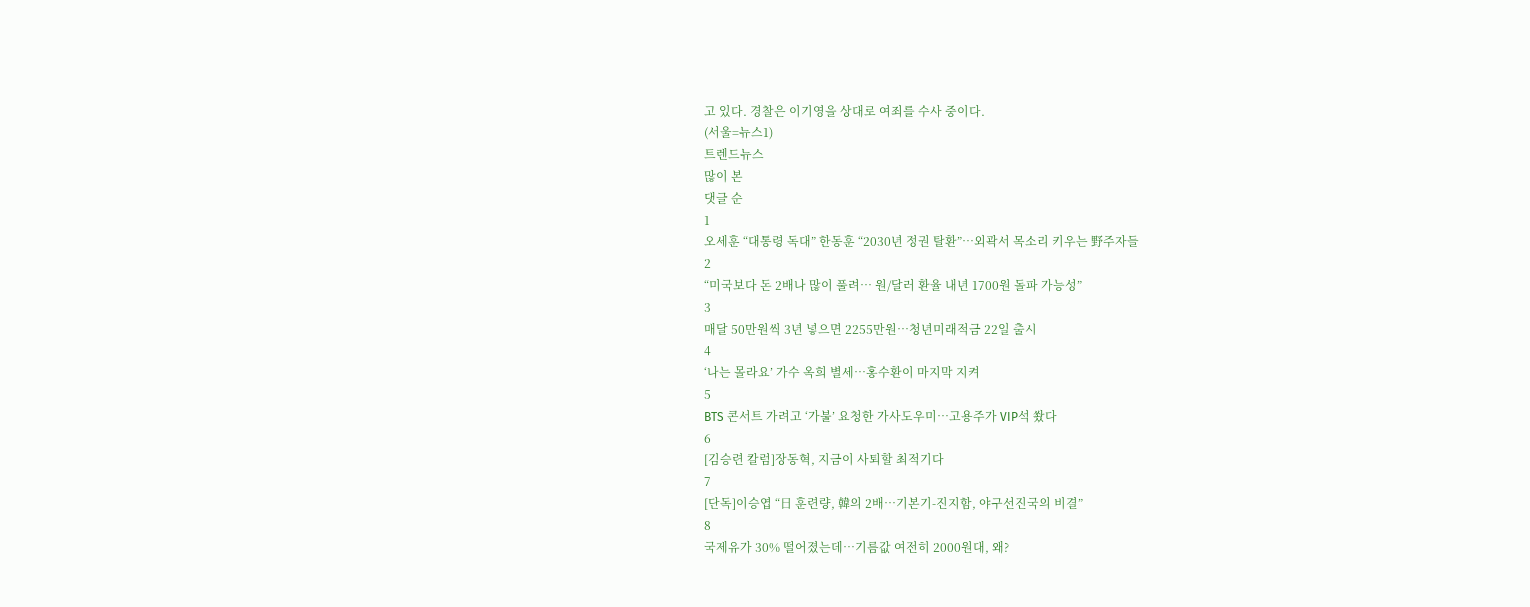고 있다. 경찰은 이기영을 상대로 여죄를 수사 중이다.
(서울=뉴스1)
트렌드뉴스
많이 본
댓글 순
1
오세훈 “대통령 독대” 한동훈 “2030년 정권 탈환”…외곽서 목소리 키우는 野주자들
2
“미국보다 돈 2배나 많이 풀려… 원/달러 환율 내년 1700원 돌파 가능성”
3
매달 50만원씩 3년 넣으면 2255만원…청년미래적금 22일 출시
4
‘나는 몰라요’ 가수 옥희 별세…홍수환이 마지막 지켜
5
BTS 콘서트 가려고 ‘가불’ 요청한 가사도우미…고용주가 VIP석 쐈다
6
[김승련 칼럼]장동혁, 지금이 사퇴할 최적기다
7
[단독]이승엽 “日 훈련량, 韓의 2배…기본기-진지함, 야구선진국의 비결”
8
국제유가 30% 떨어졌는데…기름값 여전히 2000원대, 왜?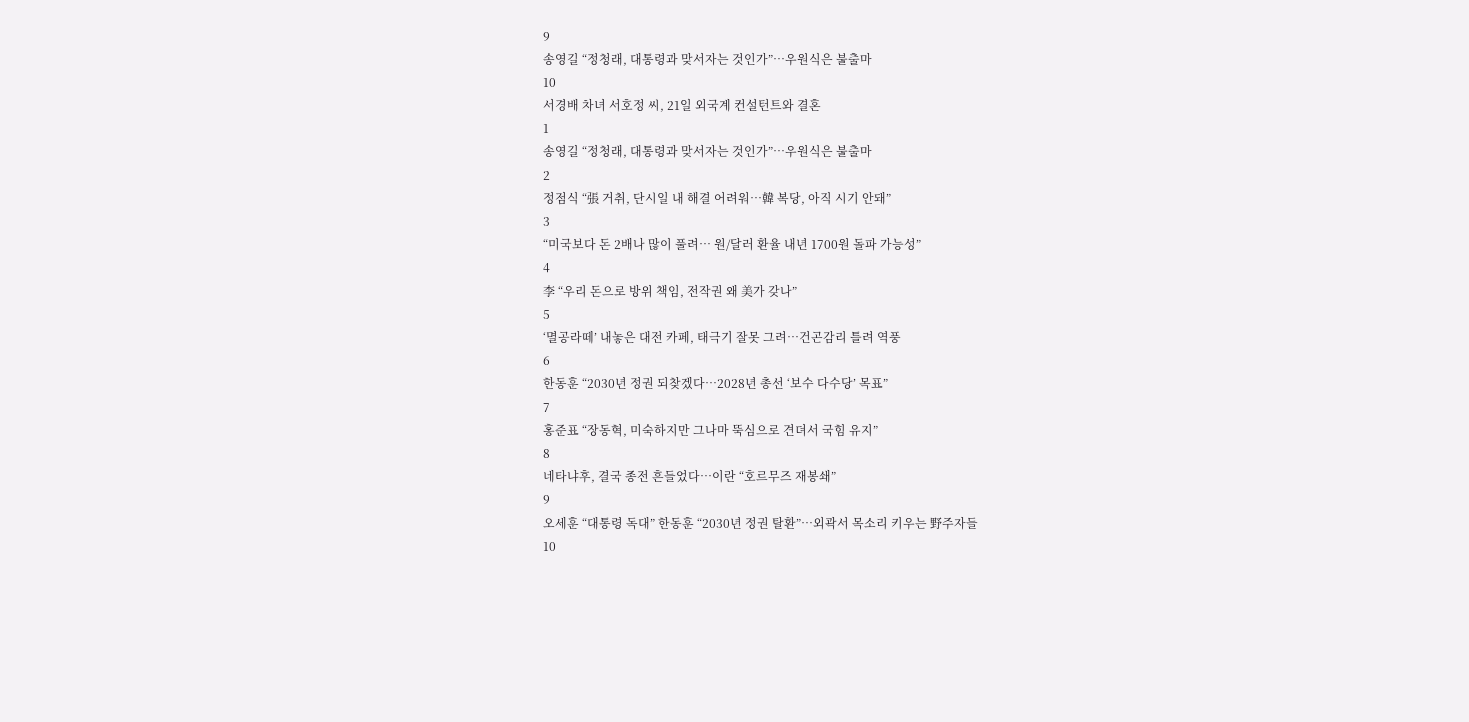9
송영길 “정청래, 대통령과 맞서자는 것인가”…우원식은 불출마
10
서경배 차녀 서호정 씨, 21일 외국계 컨설턴트와 결혼
1
송영길 “정청래, 대통령과 맞서자는 것인가”…우원식은 불출마
2
정점식 “張 거취, 단시일 내 해결 어려워…韓 복당, 아직 시기 안돼”
3
“미국보다 돈 2배나 많이 풀려… 원/달러 환율 내년 1700원 돌파 가능성”
4
李 “우리 돈으로 방위 책임, 전작권 왜 美가 갖나”
5
‘멸공라떼’ 내놓은 대전 카페, 태극기 잘못 그려…건곤감리 틀려 역풍
6
한동훈 “2030년 정권 되찾겠다…2028년 총선 ‘보수 다수당’ 목표”
7
홍준표 “장동혁, 미숙하지만 그나마 뚝심으로 견뎌서 국힘 유지”
8
네타냐후, 결국 종전 흔들었다…이란 “호르무즈 재봉쇄”
9
오세훈 “대통령 독대” 한동훈 “2030년 정권 탈환”…외곽서 목소리 키우는 野주자들
10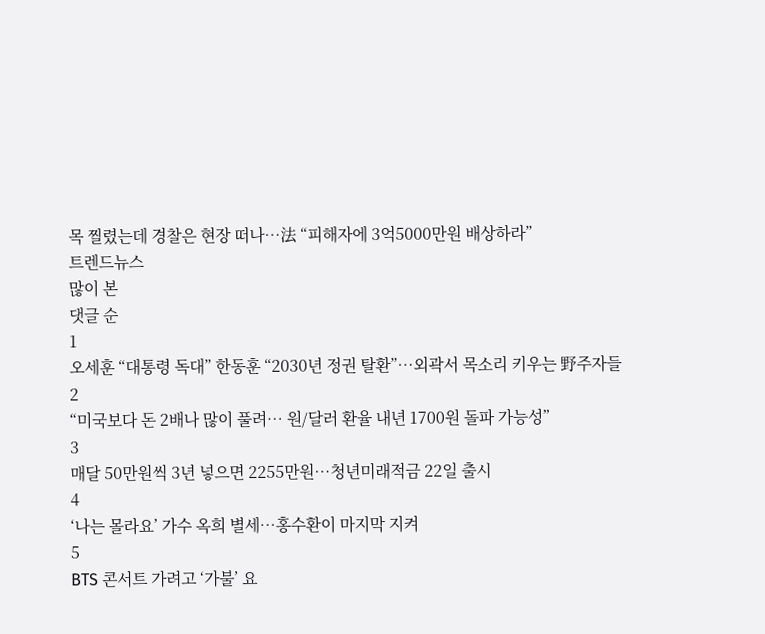목 찔렸는데 경찰은 현장 떠나…法 “피해자에 3억5000만원 배상하라”
트렌드뉴스
많이 본
댓글 순
1
오세훈 “대통령 독대” 한동훈 “2030년 정권 탈환”…외곽서 목소리 키우는 野주자들
2
“미국보다 돈 2배나 많이 풀려… 원/달러 환율 내년 1700원 돌파 가능성”
3
매달 50만원씩 3년 넣으면 2255만원…청년미래적금 22일 출시
4
‘나는 몰라요’ 가수 옥희 별세…홍수환이 마지막 지켜
5
BTS 콘서트 가려고 ‘가불’ 요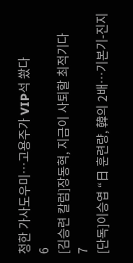청한 가사도우미…고용주가 VIP석 쐈다
6
[김승련 칼럼]장동혁, 지금이 사퇴할 최적기다
7
[단독]이승엽 “日 훈련량, 韓의 2배…기본기-진지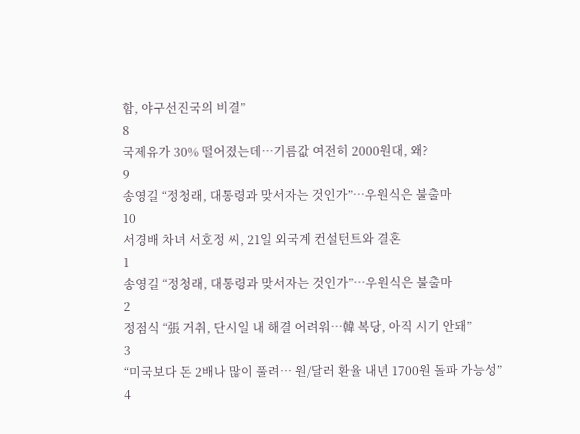함, 야구선진국의 비결”
8
국제유가 30% 떨어졌는데…기름값 여전히 2000원대, 왜?
9
송영길 “정청래, 대통령과 맞서자는 것인가”…우원식은 불출마
10
서경배 차녀 서호정 씨, 21일 외국계 컨설턴트와 결혼
1
송영길 “정청래, 대통령과 맞서자는 것인가”…우원식은 불출마
2
정점식 “張 거취, 단시일 내 해결 어려워…韓 복당, 아직 시기 안돼”
3
“미국보다 돈 2배나 많이 풀려… 원/달러 환율 내년 1700원 돌파 가능성”
4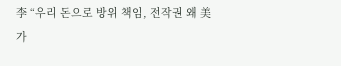李 “우리 돈으로 방위 책임, 전작권 왜 美가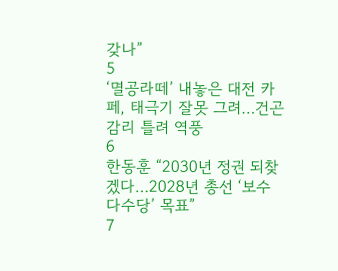갖나”
5
‘멸공라떼’ 내놓은 대전 카페, 태극기 잘못 그려…건곤감리 틀려 역풍
6
한동훈 “2030년 정권 되찾겠다…2028년 총선 ‘보수 다수당’ 목표”
7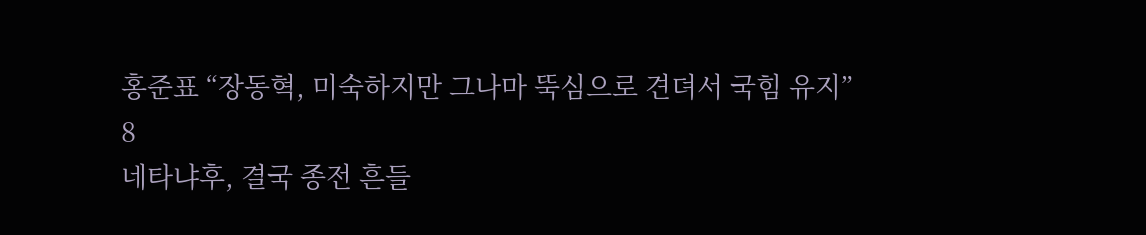홍준표 “장동혁, 미숙하지만 그나마 뚝심으로 견뎌서 국힘 유지”
8
네타냐후, 결국 종전 흔들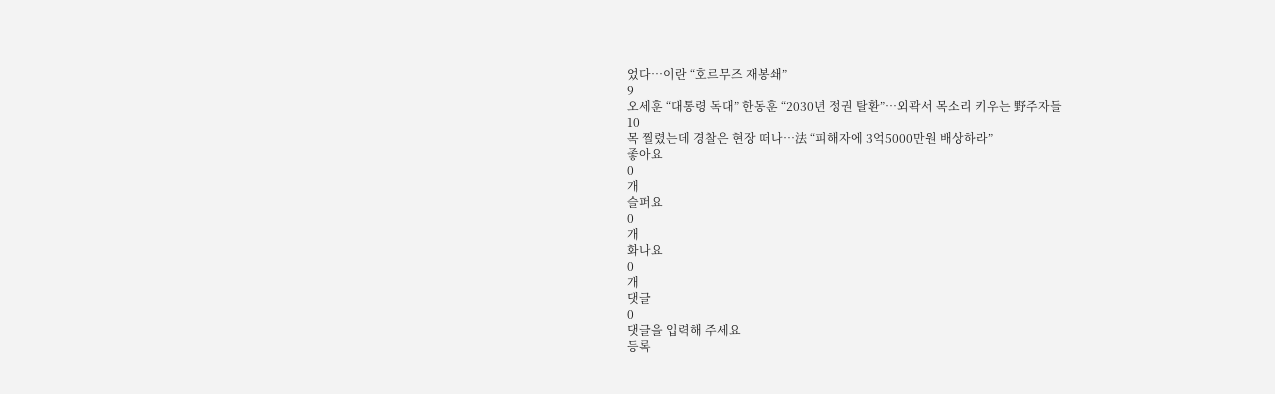었다…이란 “호르무즈 재봉쇄”
9
오세훈 “대통령 독대” 한동훈 “2030년 정권 탈환”…외곽서 목소리 키우는 野주자들
10
목 찔렸는데 경찰은 현장 떠나…法 “피해자에 3억5000만원 배상하라”
좋아요
0
개
슬퍼요
0
개
화나요
0
개
댓글
0
댓글을 입력해 주세요
등록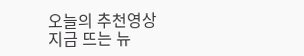오늘의 추천영상
지금 뜨는 뉴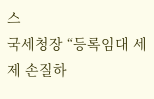스
국세청장 “등록임대 세제 손질하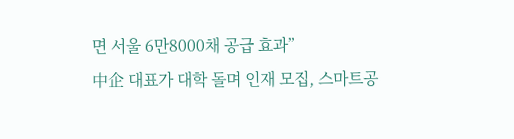면 서울 6만8000채 공급 효과”
中企 대표가 대학 돌며 인재 모집, 스마트공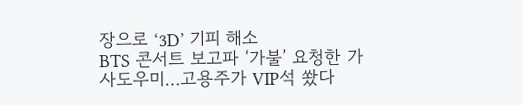장으로 ‘3D’ 기피 해소
BTS 콘서트 보고파 ‘가불’ 요청한 가사도우미…고용주가 VIP석 쐈다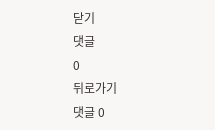닫기
댓글
0
뒤로가기
댓글 0